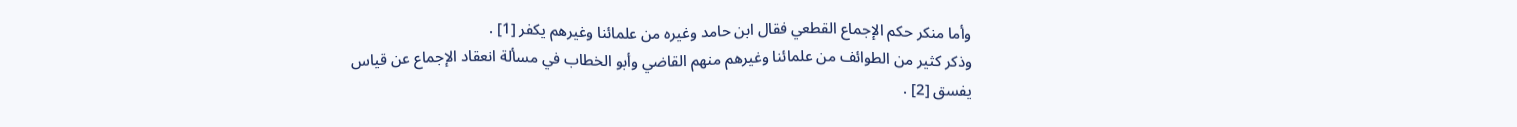وأما منكر حكم الإجماع القطعي فقال ابن حامد وغيره من علمائنا وغيرهم يكفر [1] .
وذكر كثير من الطوائف من علمائنا وغيرهم منهم القاضي وأبو الخطاب في مسألة انعقاد الإجماع عن قياس يفسق [2] .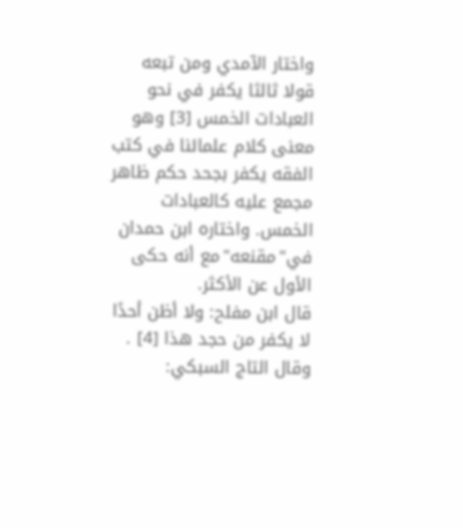واختار الآمدي ومن تبعه قولا ثالثا يكفر في نحو العبادات الخمس [3] وهو معنى كلام علمائنا في كتب الفقه يكفر بجحد حكم ظاهر مجمع عليه كالعبادات الخمس. واختاره ابن حمدان في"مقنعه"مع أنه حكى الأول عن الأكثر.
قال ابن مفلح: ولا أظن أحدًا لا يكفر من حجد هذا [4] .
وقال التاج السبكي: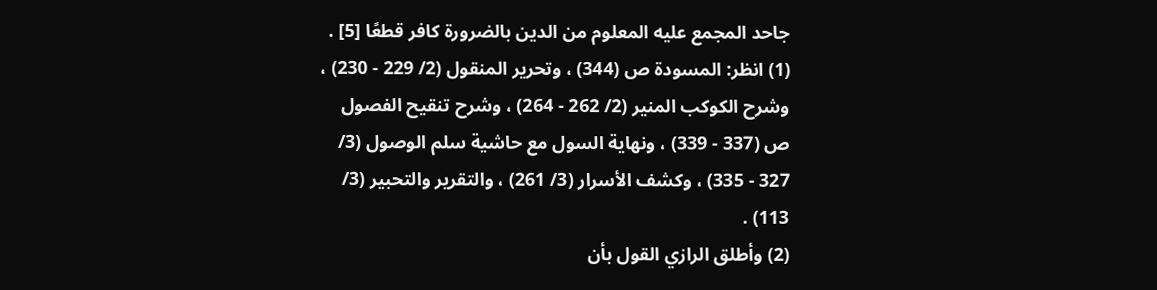جاحد المجمع عليه المعلوم من الدين بالضرورة كافر قطعًا [5] .
(1) انظر: المسودة ص (344) ، وتحرير المنقول (2/ 229 - 230) ، وشرح الكوكب المنير (2/ 262 - 264) ، وشرح تنقيح الفصول ص (337 - 339) ، ونهاية السول مع حاشية سلم الوصول (3/ 327 - 335) ، وكشف الأسرار (3/ 261) ، والتقرير والتحبير (3/ 113) .
(2) وأطلق الرازي القول بأن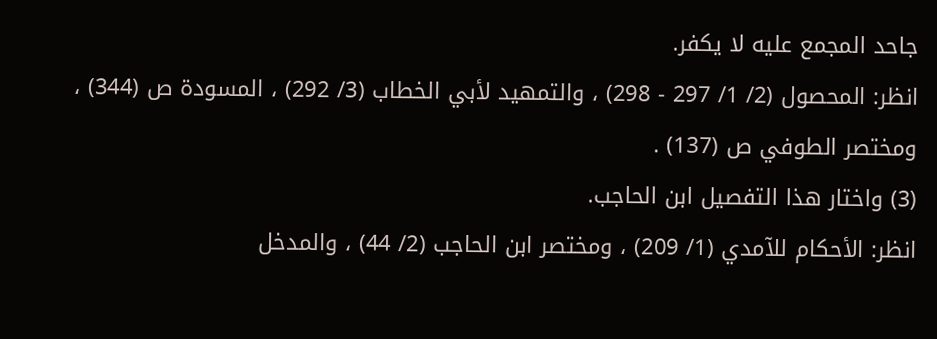جاحد المجمع عليه لا يكفر.
انظر: المحصول (2/ 1/ 297 - 298) ، والتمهيد لأبي الخطاب (3/ 292) ، المسودة ص (344) ، ومختصر الطوفي ص (137) .
(3) واختار هذا التفصيل ابن الحاجب.
انظر: الأحكام للآمدي (1/ 209) ، ومختصر ابن الحاجب (2/ 44) ، والمدخل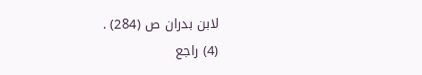لابن بدران ص (284) .
(4) راجع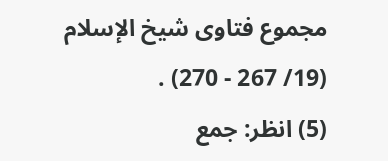مجموع فتاوى شيخ الإسلام (19/ 267 - 270) .
(5) انظر: جمع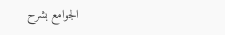الجوامع بشرح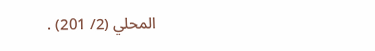المحلي (2/ 201) .